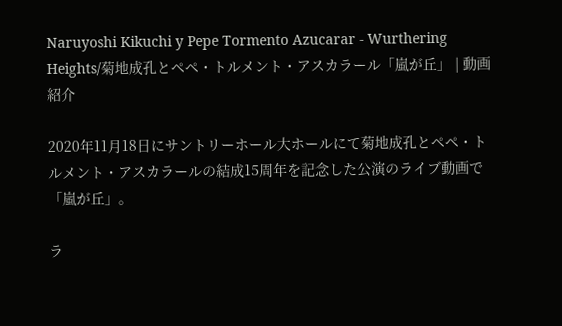Naruyoshi Kikuchi y Pepe Tormento Azucarar - Wurthering Heights/菊地成孔とペペ・トルメント・アスカラール「嵐が丘」 | 動画紹介

2020年11月18日にサントリーホール大ホールにて菊地成孔とペペ・トルメント・アスカラールの結成15周年を記念した公演のライブ動画で「嵐が丘」。

ラ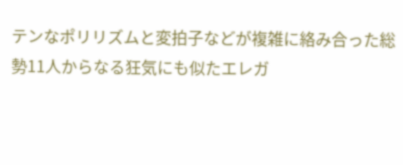テンなポリリズムと変拍子などが複雑に絡み合った総勢11人からなる狂気にも似たエレガ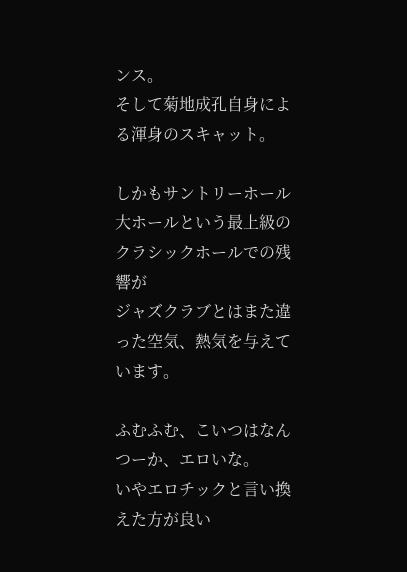ンス。
そして菊地成孔自身による渾身のスキャット。

しかもサントリーホール大ホールという最上級のクラシックホールでの残響が
ジャズクラブとはまた違った空気、熱気を与えています。

ふむふむ、こいつはなんつーか、エロいな。
いやエロチックと言い換えた方が良い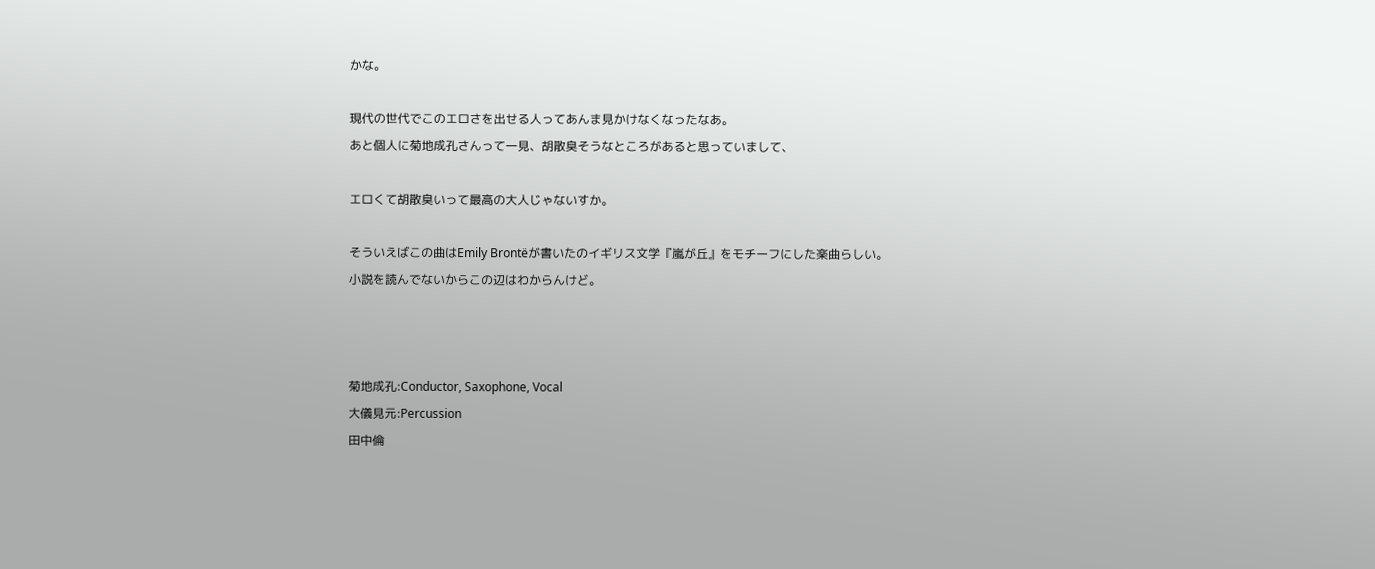かな。

現代の世代でこのエロさを出せる人ってあんま見かけなくなったなあ。
あと個人に菊地成孔さんって一見、胡散臭そうなところがあると思っていまして、

エロくて胡散臭いって最高の大人じゃないすか。

そういえばこの曲はEmily Brontëが書いたのイギリス文学『嵐が丘』をモチーフにした楽曲らしい。
小説を読んでないからこの辺はわからんけど。



菊地成孔:Conductor, Saxophone, Vocal
大儀見元:Percussion
田中倫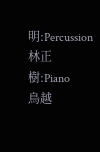明:Percussion
林正樹:Piano
鳥越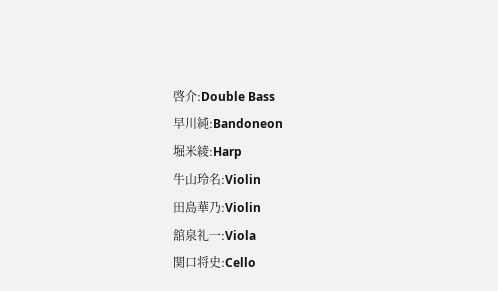啓介:Double Bass
早川純:Bandoneon
堀米綾:Harp
牛山玲名:Violin
田島華乃:Violin
舘泉礼一:Viola
関口将史:Cello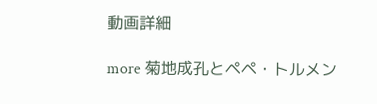動画詳細

more 菊地成孔とペペ・トルメン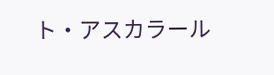ト・アスカラール